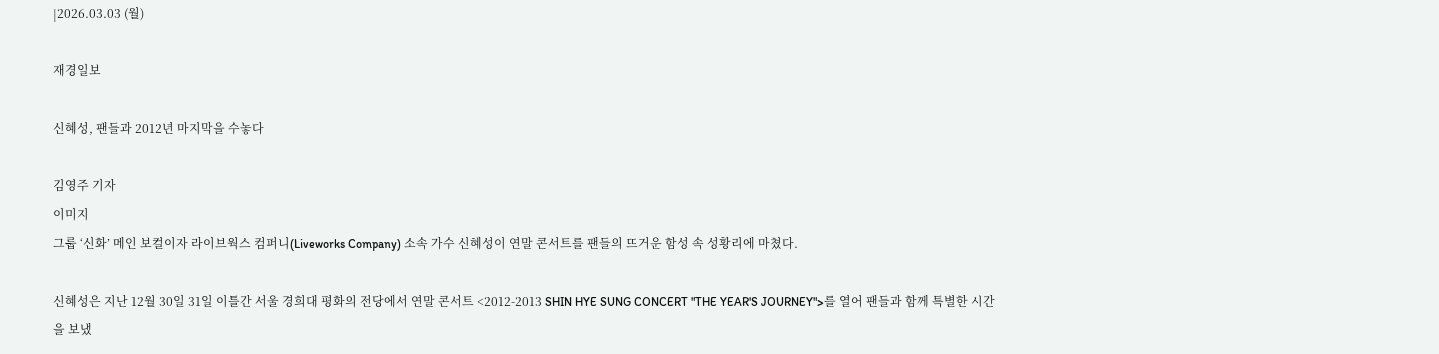|2026.03.03 (월)

재경일보

신혜성, 팬들과 2012년 마지막을 수놓다

김영주 기자
이미지
그룹 ‘신화’ 메인 보컬이자 라이브웍스 컴퍼니(Liveworks Company) 소속 가수 신혜성이 연말 콘서트를 팬들의 뜨거운 함성 속 성황리에 마쳤다.

신혜성은 지난 12월 30일 31일 이틀간 서울 경희대 평화의 전당에서 연말 콘서트 <2012-2013 SHIN HYE SUNG CONCERT "THE YEAR'S JOURNEY">를 열어 팬들과 함께 특별한 시간을 보냈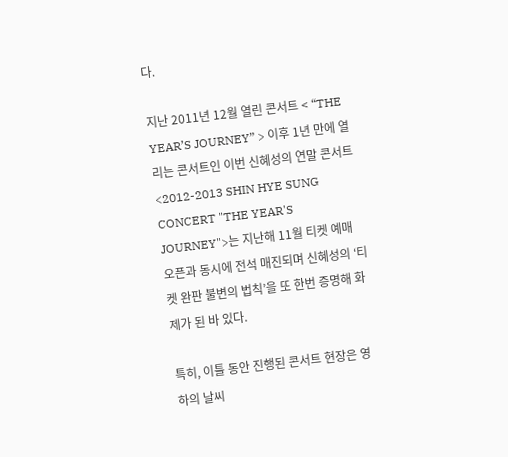다.

지난 2011년 12월 열린 콘서트 < “THE YEAR’S JOURNEY” > 이후 1년 만에 열리는 콘서트인 이번 신혜성의 연말 콘서트 <2012-2013 SHIN HYE SUNG CONCERT "THE YEAR'S JOURNEY">는 지난해 11월 티켓 예매 오픈과 동시에 전석 매진되며 신혜성의 ‘티켓 완판 불변의 법칙’을 또 한번 증명해 화제가 된 바 있다.

특히, 이틀 동안 진행된 콘서트 현장은 영하의 날씨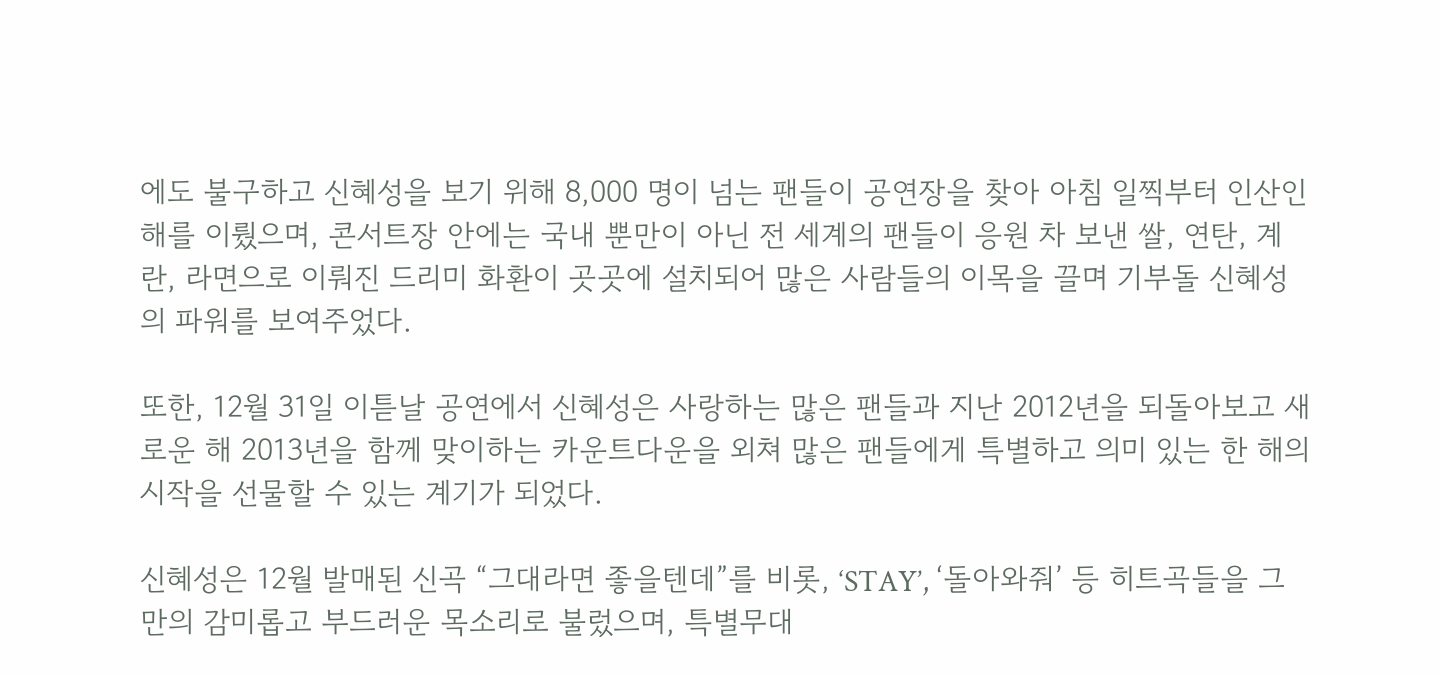에도 불구하고 신혜성을 보기 위해 8,000 명이 넘는 팬들이 공연장을 찾아 아침 일찍부터 인산인해를 이뤘으며, 콘서트장 안에는 국내 뿐만이 아닌 전 세계의 팬들이 응원 차 보낸 쌀, 연탄, 계란, 라면으로 이뤄진 드리미 화환이 곳곳에 설치되어 많은 사람들의 이목을 끌며 기부돌 신혜성의 파워를 보여주었다.

또한, 12월 31일 이튿날 공연에서 신혜성은 사랑하는 많은 팬들과 지난 2012년을 되돌아보고 새로운 해 2013년을 함께 맞이하는 카운트다운을 외쳐 많은 팬들에게 특별하고 의미 있는 한 해의 시작을 선물할 수 있는 계기가 되었다.

신혜성은 12월 발매된 신곡 “그대라면 좋을텐데”를 비롯, ‘STAY’, ‘돌아와줘’ 등 히트곡들을 그만의 감미롭고 부드러운 목소리로 불렀으며, 특별무대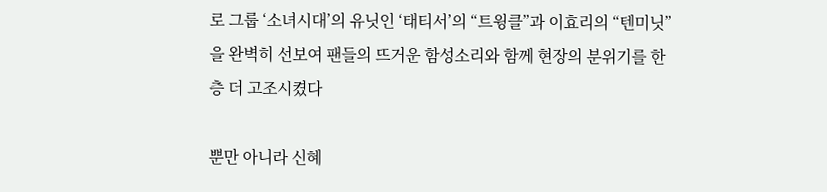로 그룹 ‘소녀시대’의 유닛인 ‘태티서’의 “트윙클”과 이효리의 “텐미닛”을 완벽히 선보여 팬들의 뜨거운 함성소리와 함께 현장의 분위기를 한층 더 고조시켰다

뿐만 아니라 신혜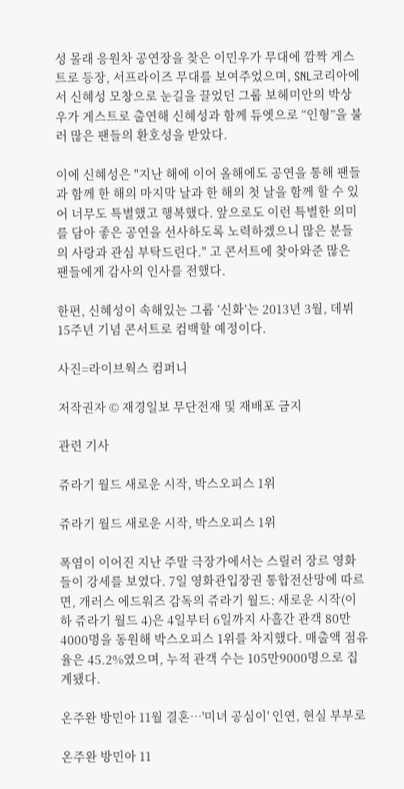성 몰래 응원차 공연장을 찾은 이민우가 무대에 깜짝 게스트로 등장, 서프라이즈 무대를 보여주었으며, SNL코리아에서 신혜성 모창으로 눈길을 끌었던 그룹 보헤미안의 박상우가 게스트로 출연해 신혜성과 함께 듀엣으로 “인형”을 불러 많은 팬들의 환호성을 받았다.

이에 신혜성은 "지난 해에 이어 올해에도 공연을 통해 팬들과 함께 한 해의 마지막 날과 한 해의 첫 날을 함께 할 수 있어 너무도 특별했고 행복했다. 앞으로도 이런 특별한 의미를 담아 좋은 공연을 선사하도록 노력하겠으니 많은 분들의 사랑과 관심 부탁드린다." 고 콘서트에 찾아와준 많은 팬들에게 감사의 인사를 전했다.

한편, 신혜성이 속해있는 그룹 ‘신화’는 2013년 3월, 데뷔 15주년 기념 콘서트로 컴백할 예정이다.

사진=라이브웍스 컴퍼니

저작권자 © 재경일보 무단전재 및 재배포 금지

관련 기사

쥬라기 월드 새로운 시작, 박스오피스 1위

쥬라기 월드 새로운 시작, 박스오피스 1위

폭염이 이어진 지난 주말 극장가에서는 스릴러 장르 영화들이 강세를 보였다. 7일 영화관입장권 통합전산망에 따르면, 개러스 에드워즈 감독의 쥬라기 월드: 새로운 시작(이하 쥬라기 월드 4)은 4일부터 6일까지 사흘간 관객 80만4000명을 동원해 박스오피스 1위를 차지했다. 매출액 점유율은 45.2%였으며, 누적 관객 수는 105만9000명으로 집계됐다.

온주완 방민아 11월 결혼…'미녀 공심이' 인연, 현실 부부로

온주완 방민아 11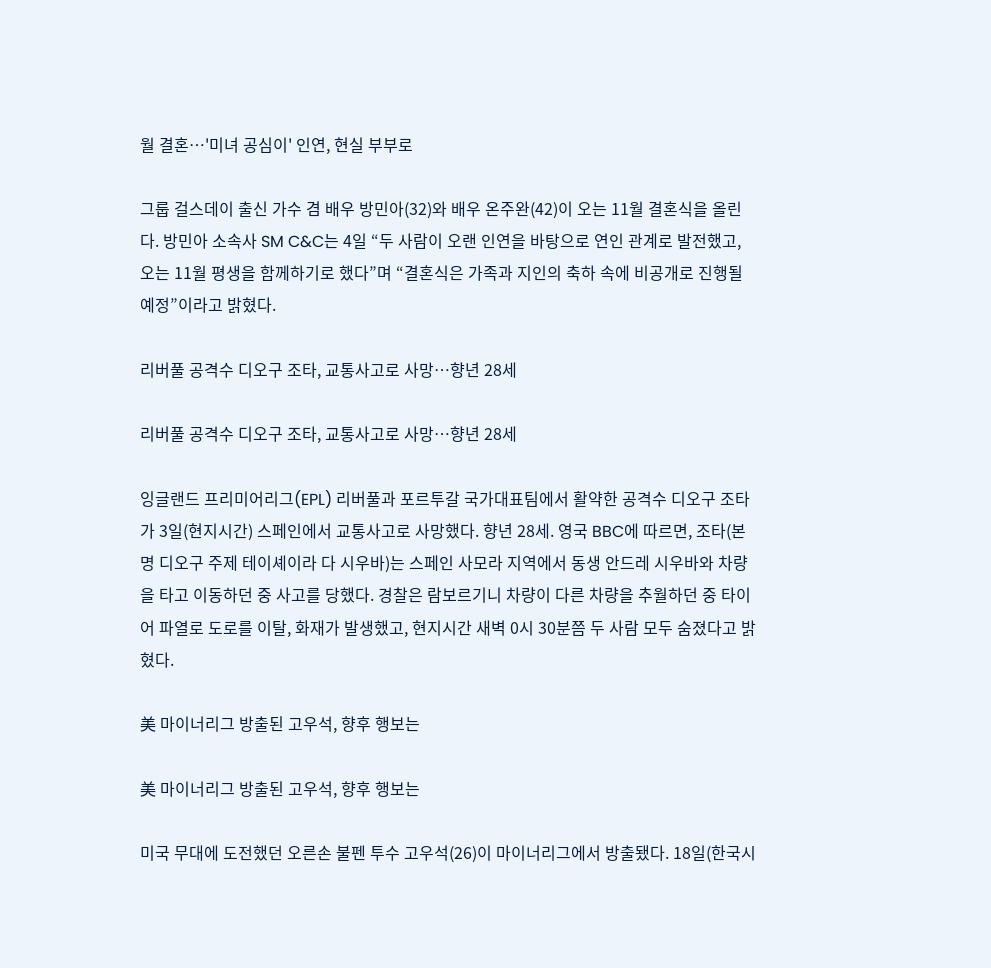월 결혼…'미녀 공심이' 인연, 현실 부부로

그룹 걸스데이 출신 가수 겸 배우 방민아(32)와 배우 온주완(42)이 오는 11월 결혼식을 올린다. 방민아 소속사 SM C&C는 4일 “두 사람이 오랜 인연을 바탕으로 연인 관계로 발전했고, 오는 11월 평생을 함께하기로 했다”며 “결혼식은 가족과 지인의 축하 속에 비공개로 진행될 예정”이라고 밝혔다.

리버풀 공격수 디오구 조타, 교통사고로 사망…향년 28세

리버풀 공격수 디오구 조타, 교통사고로 사망…향년 28세

잉글랜드 프리미어리그(EPL) 리버풀과 포르투갈 국가대표팀에서 활약한 공격수 디오구 조타가 3일(현지시간) 스페인에서 교통사고로 사망했다. 향년 28세. 영국 BBC에 따르면, 조타(본명 디오구 주제 테이셰이라 다 시우바)는 스페인 사모라 지역에서 동생 안드레 시우바와 차량을 타고 이동하던 중 사고를 당했다. 경찰은 람보르기니 차량이 다른 차량을 추월하던 중 타이어 파열로 도로를 이탈, 화재가 발생했고, 현지시간 새벽 0시 30분쯤 두 사람 모두 숨졌다고 밝혔다.

美 마이너리그 방출된 고우석, 향후 행보는

美 마이너리그 방출된 고우석, 향후 행보는

미국 무대에 도전했던 오른손 불펜 투수 고우석(26)이 마이너리그에서 방출됐다. 18일(한국시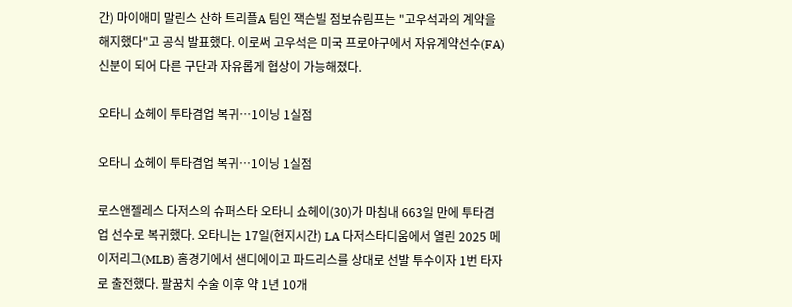간) 마이애미 말린스 산하 트리플A 팀인 잭슨빌 점보슈림프는 "고우석과의 계약을 해지했다"고 공식 발표했다. 이로써 고우석은 미국 프로야구에서 자유계약선수(FA) 신분이 되어 다른 구단과 자유롭게 협상이 가능해졌다.

오타니 쇼헤이 투타겸업 복귀…1이닝 1실점

오타니 쇼헤이 투타겸업 복귀…1이닝 1실점

로스앤젤레스 다저스의 슈퍼스타 오타니 쇼헤이(30)가 마침내 663일 만에 투타겸업 선수로 복귀했다. 오타니는 17일(현지시간) LA 다저스타디움에서 열린 2025 메이저리그(MLB) 홈경기에서 샌디에이고 파드리스를 상대로 선발 투수이자 1번 타자로 출전했다. 팔꿈치 수술 이후 약 1년 10개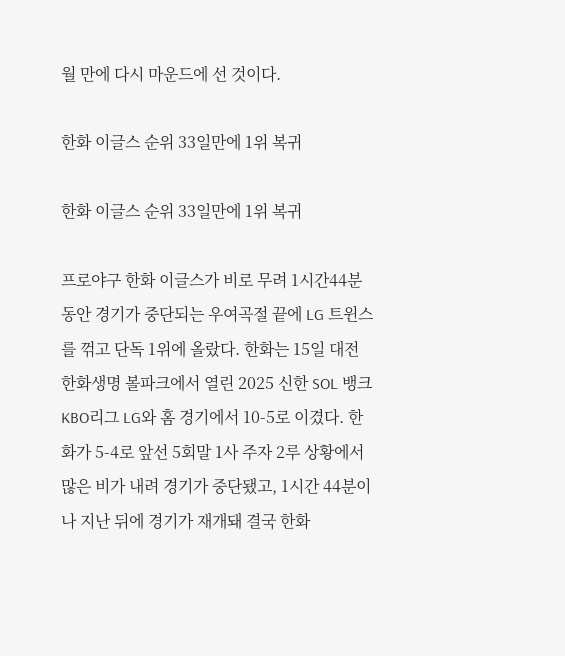월 만에 다시 마운드에 선 것이다.

한화 이글스 순위 33일만에 1위 복귀

한화 이글스 순위 33일만에 1위 복귀

프로야구 한화 이글스가 비로 무려 1시간44분 동안 경기가 중단되는 우여곡절 끝에 LG 트윈스를 꺾고 단독 1위에 올랐다. 한화는 15일 대전 한화생명 볼파크에서 열린 2025 신한 SOL 뱅크 KBO리그 LG와 홈 경기에서 10-5로 이겼다. 한화가 5-4로 앞선 5회말 1사 주자 2루 상황에서 많은 비가 내려 경기가 중단됐고, 1시간 44분이나 지난 뒤에 경기가 재개돼 결국 한화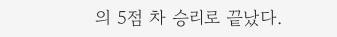의 5점 차 승리로 끝났다.